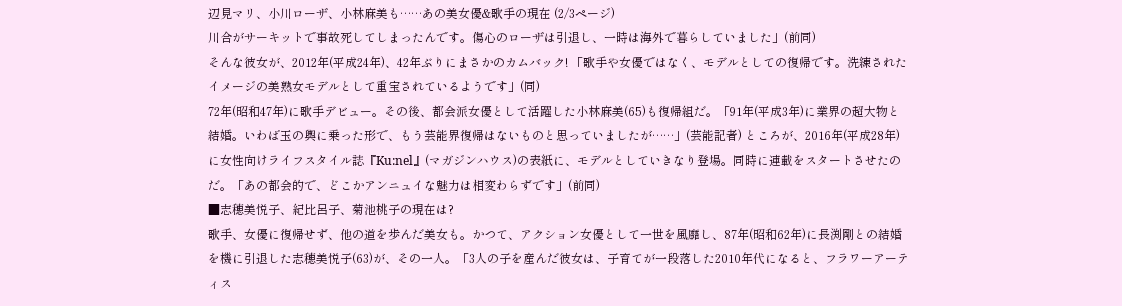辺見マリ、小川ローザ、小林麻美も……あの美女優&歌手の現在 (2/3ページ)
川合がサーキットで事故死してしまったんです。傷心のローザは引退し、一時は海外で暮らしていました」(前同)
そんな彼女が、2012年(平成24年)、42年ぶりにまさかのカムバック! 「歌手や女優ではなく、モデルとしての復帰です。洗練されたイメージの美熟女モデルとして重宝されているようです」(同)
72年(昭和47年)に歌手デビュー。その後、都会派女優として活躍した小林麻美(65)も復帰組だ。「91年(平成3年)に業界の超大物と結婚。いわば玉の輿に乗った形で、もう芸能界復帰はないものと思っていましたが……」(芸能記者) ところが、2016年(平成28年)に女性向けライフスタイル誌『Ku:nel』(マガジンハウス)の表紙に、モデルとしていきなり登場。同時に連載をスタートさせたのだ。「あの都会的で、どこかアンニュイな魅力は相変わらずです」(前同)
■志穂美悦子、紀比呂子、菊池桃子の現在は?
歌手、女優に復帰せず、他の道を歩んだ美女も。かつて、アクション女優として一世を風靡し、87年(昭和62年)に長渕剛との結婚を機に引退した志穂美悦子(63)が、その一人。「3人の子を産んだ彼女は、子育てが一段落した2010年代になると、フラワーアーティス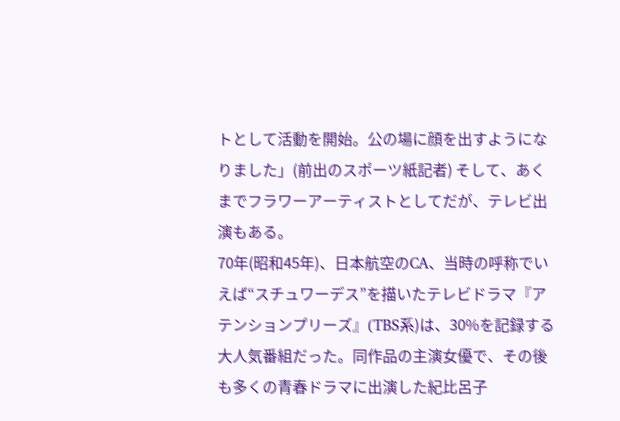トとして活動を開始。公の場に顔を出すようになりました」(前出のスポーツ紙記者) そして、あくまでフラワーアーティストとしてだが、テレビ出演もある。
70年(昭和45年)、日本航空のCA、当時の呼称でいえば“スチュワーデス”を描いたテレビドラマ『アテンションプリーズ』(TBS系)は、30%を記録する大人気番組だった。同作品の主演女優で、その後も多くの青春ドラマに出演した紀比呂子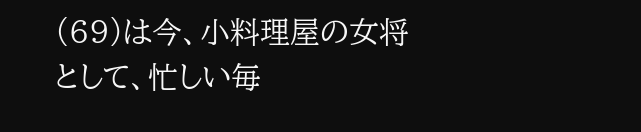(69)は今、小料理屋の女将として、忙しい毎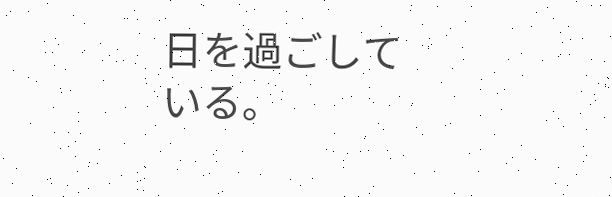日を過ごしている。